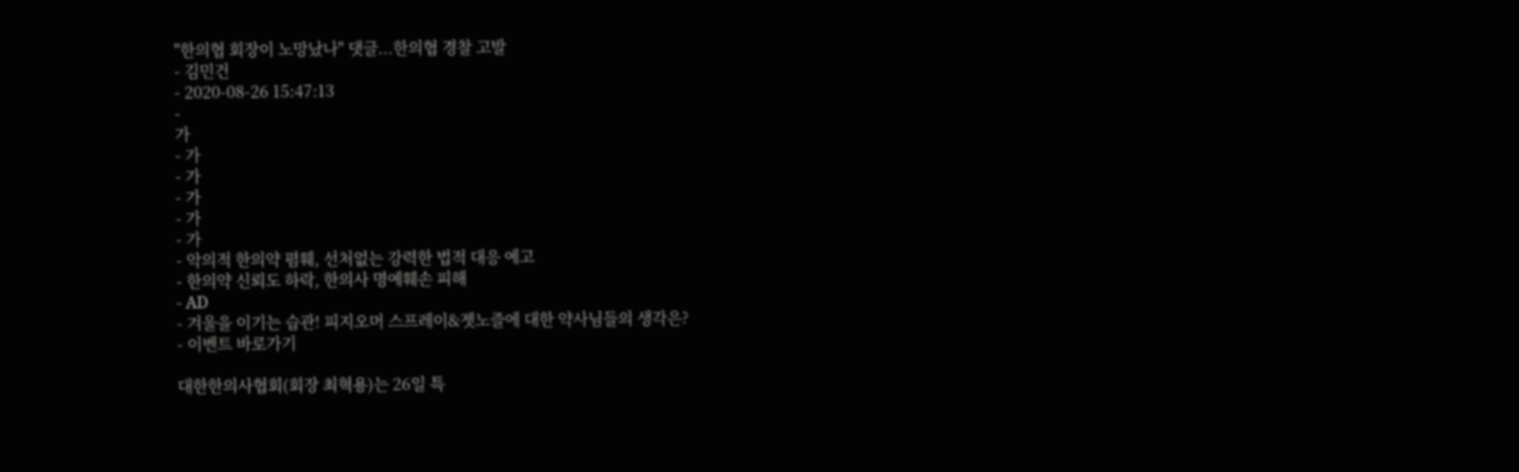"한의협 회장이 노망났나" 댓글...한의협 경찰 고발
- 김민건
- 2020-08-26 15:47:13
-
가
- 가
- 가
- 가
- 가
- 가
- 악의적 한의약 폄훼, 선처없는 강력한 법적 대응 예고
- 한의약 신뢰도 하락, 한의사 명예훼손 피해
- AD
- 겨울을 이기는 습관! 피지오머 스프레이&젯노즐에 대한 약사님들의 생각은?
- 이벤트 바로가기

대한한의사협회(회장 최혁용)는 26일 특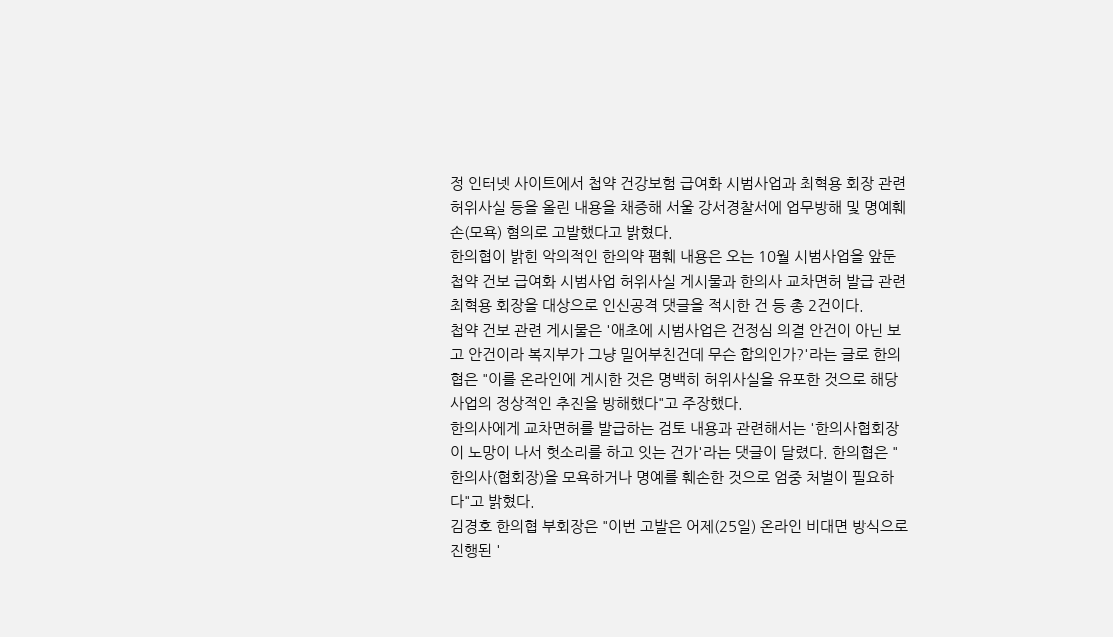정 인터넷 사이트에서 첩약 건강보험 급여화 시범사업과 최혁용 회장 관련 허위사실 등을 올린 내용을 채증해 서울 강서경찰서에 업무방해 및 명예훼손(모욕) 혐의로 고발했다고 밝혔다.
한의협이 밝힌 악의적인 한의약 폄훼 내용은 오는 10월 시범사업을 앞둔 첩약 건보 급여화 시범사업 허위사실 게시물과 한의사 교차면허 발급 관련 최혁용 회장을 대상으로 인신공격 댓글을 적시한 건 등 총 2건이다.
첩약 건보 관련 게시물은 '애초에 시범사업은 건정심 의결 안건이 아닌 보고 안건이라 복지부가 그냥 밀어부친건데 무슨 합의인가?'라는 글로 한의협은 "이를 온라인에 게시한 것은 명백히 허위사실을 유포한 것으로 해당 사업의 정상적인 추진을 방해했다"고 주장했다.
한의사에게 교차면허를 발급하는 검토 내용과 관련해서는 '한의사협회장이 노망이 나서 헛소리를 하고 잇는 건가'라는 댓글이 달렸다. 한의협은 "한의사(협회장)을 모욕하거나 명예를 훼손한 것으로 엄중 처벌이 필요하다"고 밝혔다.
김경호 한의협 부회장은 "이번 고발은 어제(25일) 온라인 비대면 방식으로 진행된 '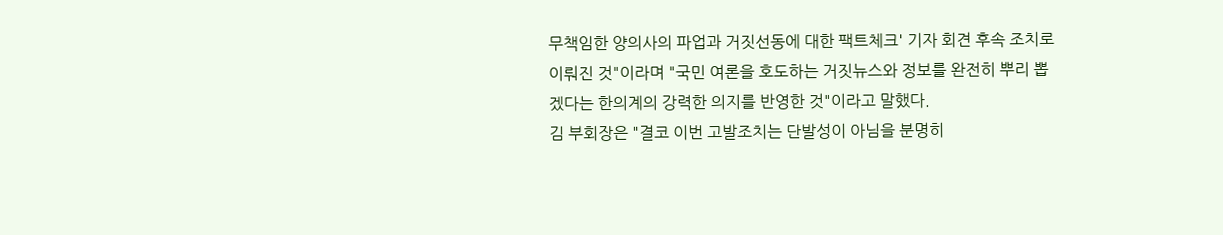무책임한 양의사의 파업과 거짓선동에 대한 팩트체크' 기자 회견 후속 조치로 이뤄진 것"이라며 "국민 여론을 호도하는 거짓뉴스와 정보를 완전히 뿌리 뽑겠다는 한의계의 강력한 의지를 반영한 것"이라고 말했다.
김 부회장은 "결코 이번 고발조치는 단발성이 아님을 분명히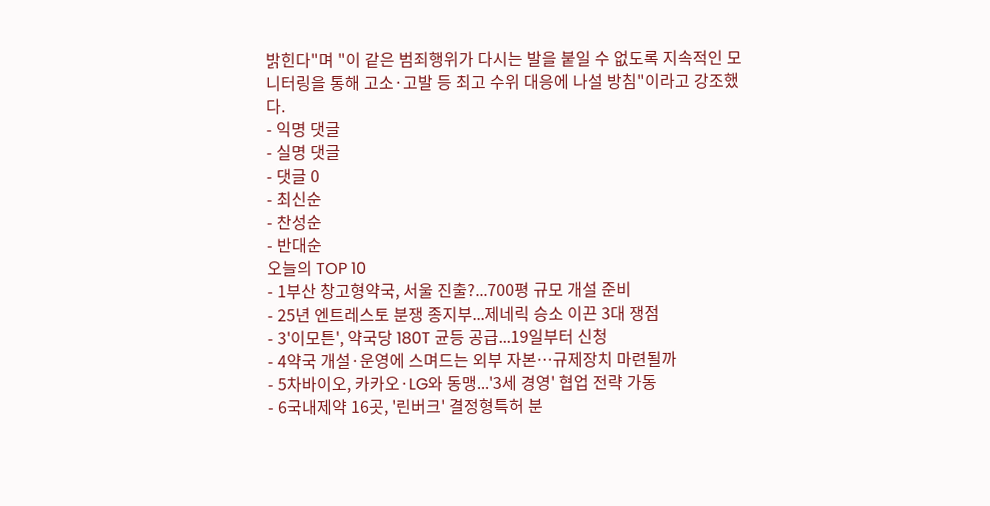밝힌다"며 "이 같은 범죄행위가 다시는 발을 붙일 수 없도록 지속적인 모니터링을 통해 고소·고발 등 최고 수위 대응에 나설 방침"이라고 강조했다.
- 익명 댓글
- 실명 댓글
- 댓글 0
- 최신순
- 찬성순
- 반대순
오늘의 TOP 10
- 1부산 창고형약국, 서울 진출?...700평 규모 개설 준비
- 25년 엔트레스토 분쟁 종지부...제네릭 승소 이끈 3대 쟁점
- 3'이모튼', 약국당 180T 균등 공급...19일부터 신청
- 4약국 개설·운영에 스며드는 외부 자본…규제장치 마련될까
- 5차바이오, 카카오·LG와 동맹...'3세 경영' 협업 전략 가동
- 6국내제약 16곳, '린버크' 결정형특허 분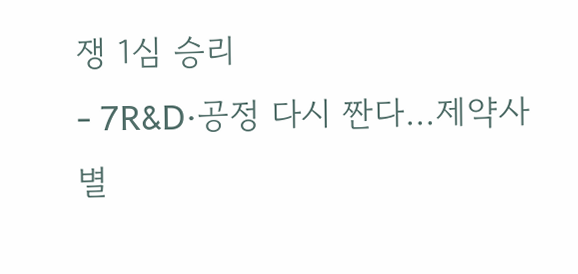쟁 1심 승리
- 7R&D·공정 다시 짠다…제약사별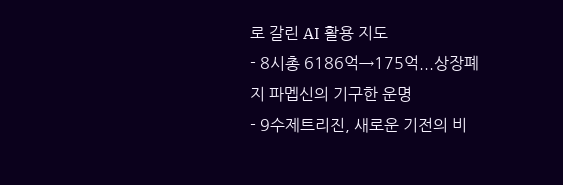로 갈린 AI 활용 지도
- 8시총 6186억→175억...상장폐지 파멥신의 기구한 운명
- 9수제트리진, 새로운 기전의 비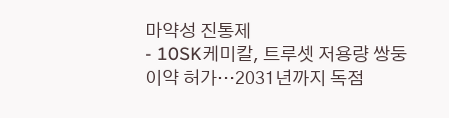마약성 진통제
- 10SK케미칼, 트루셋 저용량 쌍둥이약 허가…2031년까지 독점